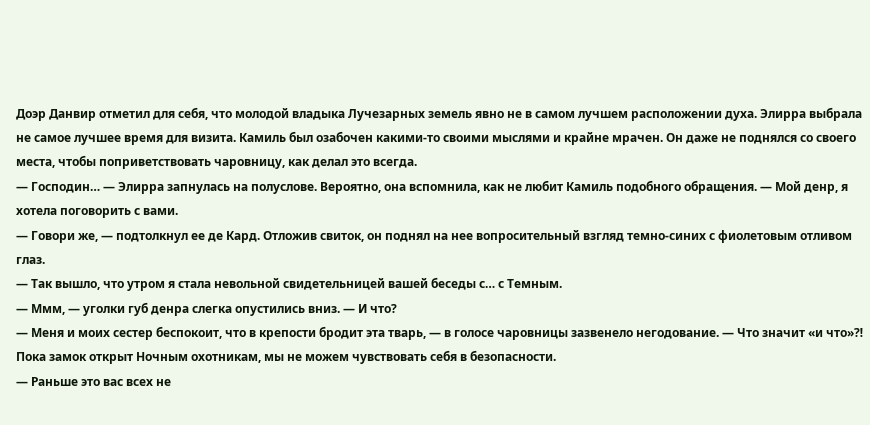Доэр Данвир отметил для себя, что молодой владыка Лучезарных земель явно не в самом лучшем расположении духа. Элирра выбрала не самое лучшее время для визита. Камиль был озабочен какими-то своими мыслями и крайне мрачен. Он даже не поднялся со своего места, чтобы поприветствовать чаровницу, как делал это всегда.
— Господин… — Элирра запнулась на полуслове. Вероятно, она вспомнила, как не любит Камиль подобного обращения. — Мой денр, я хотела поговорить с вами.
— Говори же, — подтолкнул ее де Кард. Отложив свиток, он поднял на нее вопросительный взгляд темно-синих с фиолетовым отливом глаз.
— Так вышло, что утром я стала невольной свидетельницей вашей беседы с… с Темным.
— Ммм, — уголки губ денра слегка опустились вниз. — И что?
— Меня и моих сестер беспокоит, что в крепости бродит эта тварь, — в голосе чаровницы зазвенело негодование. — Что значит «и что»⁈ Пока замок открыт Ночным охотникам, мы не можем чувствовать себя в безопасности.
— Раньше это вас всех не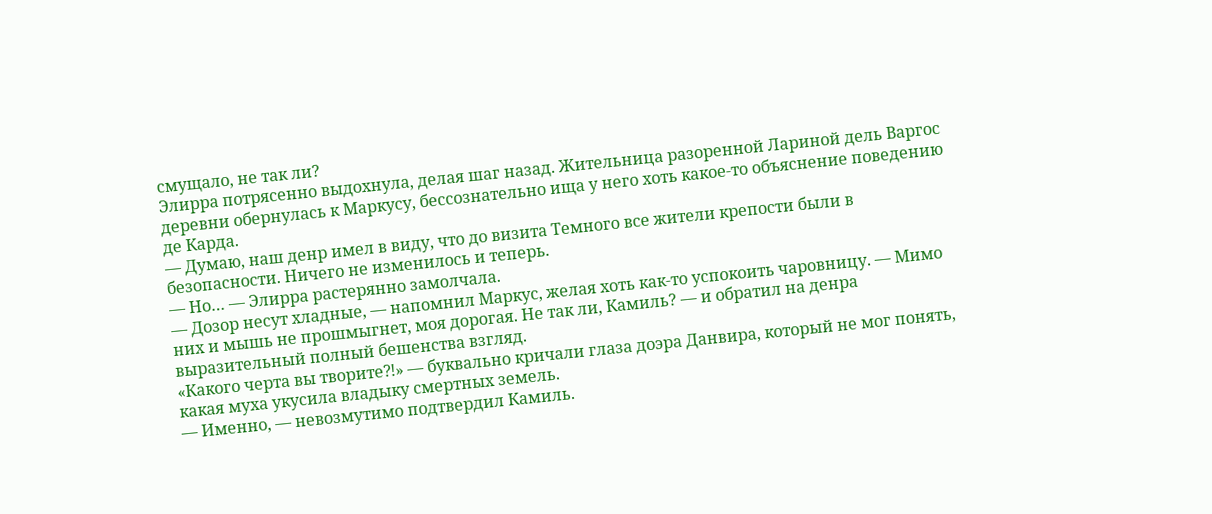смущало, не так ли?
Элирра потрясенно выдохнула, делая шаг назад. Жительница разоренной Лариной дель Варгос деревни обернулась к Маркусу, бессознательно ища у него хоть какое-то объяснение поведению де Карда.
— Думаю, наш денр имел в виду, что до визита Темного все жители крепости были в безопасности. Ничего не изменилось и теперь.
— Но… — Элирра растерянно замолчала.
— Дозор несут хладные, — напомнил Маркус, желая хоть как-то успокоить чаровницу. — Мимо них и мышь не прошмыгнет, моя дорогая. Не так ли, Камиль? — и обратил на денра выразительный полный бешенства взгляд.
«Какого черта вы творите⁈» — буквально кричали глаза доэра Данвира, который не мог понять, какая муха укусила владыку смертных земель.
— Именно, — невозмутимо подтвердил Камиль.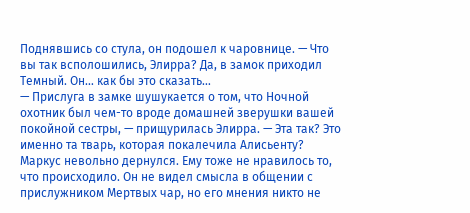Поднявшись со стула, он подошел к чаровнице. — Что вы так всполошились, Элирра? Да, в замок приходил Темный. Он… как бы это сказать…
— Прислуга в замке шушукается о том, что Ночной охотник был чем-то вроде домашней зверушки вашей покойной сестры, — прищурилась Элирра. — Эта так? Это именно та тварь, которая покалечила Алисьенту?
Маркус невольно дернулся. Ему тоже не нравилось то, что происходило. Он не видел смысла в общении с прислужником Мертвых чар, но его мнения никто не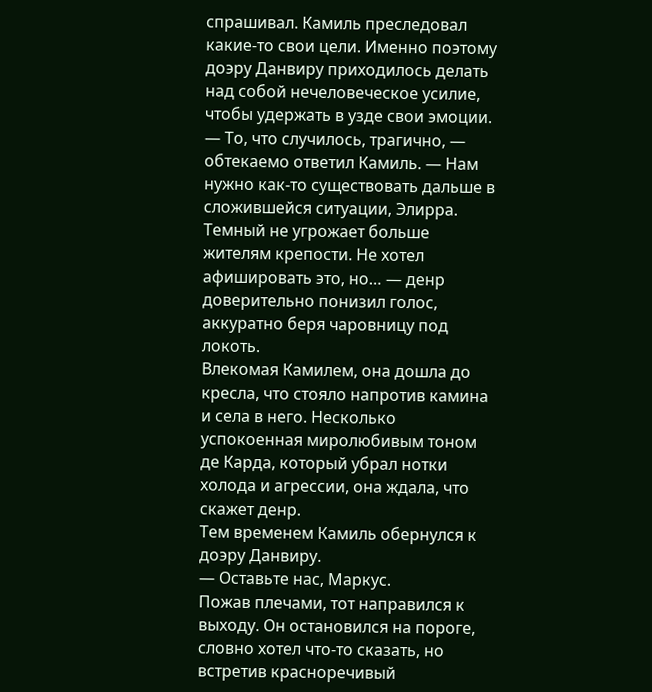спрашивал. Камиль преследовал какие-то свои цели. Именно поэтому доэру Данвиру приходилось делать над собой нечеловеческое усилие, чтобы удержать в узде свои эмоции.
— То, что случилось, трагично, — обтекаемо ответил Камиль. — Нам нужно как-то существовать дальше в сложившейся ситуации, Элирра. Темный не угрожает больше жителям крепости. Не хотел афишировать это, но… — денр доверительно понизил голос, аккуратно беря чаровницу под локоть.
Влекомая Камилем, она дошла до кресла, что стояло напротив камина и села в него. Несколько успокоенная миролюбивым тоном де Карда, который убрал нотки холода и агрессии, она ждала, что скажет денр.
Тем временем Камиль обернулся к доэру Данвиру.
— Оставьте нас, Маркус.
Пожав плечами, тот направился к выходу. Он остановился на пороге, словно хотел что-то сказать, но встретив красноречивый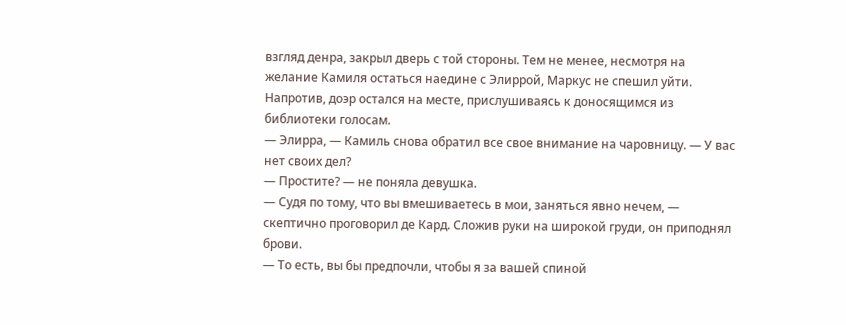взгляд денра, закрыл дверь с той стороны. Тем не менее, несмотря на желание Камиля остаться наедине с Элиррой, Маркус не спешил уйти. Напротив, доэр остался на месте, прислушиваясь к доносящимся из библиотеки голосам.
— Элирра, — Камиль снова обратил все свое внимание на чаровницу. — У вас нет своих дел?
— Простите? — не поняла девушка.
— Судя по тому, что вы вмешиваетесь в мои, заняться явно нечем, — скептично проговорил де Кард. Сложив руки на широкой груди, он приподнял брови.
— То есть, вы бы предпочли, чтобы я за вашей спиной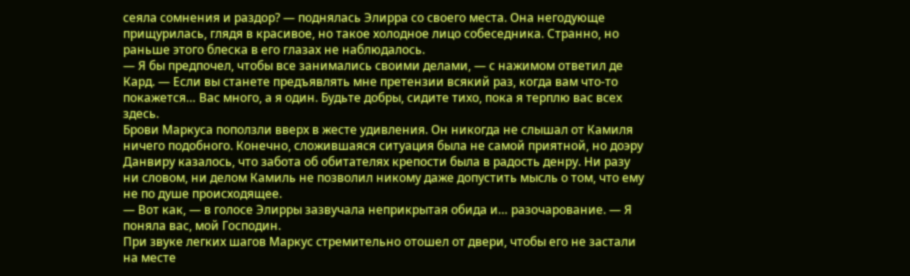сеяла сомнения и раздор? — поднялась Элирра со своего места. Она негодующе прищурилась, глядя в красивое, но такое холодное лицо собеседника. Странно, но раньше этого блеска в его глазах не наблюдалось.
— Я бы предпочел, чтобы все занимались своими делами, — с нажимом ответил де Кард. — Если вы станете предъявлять мне претензии всякий раз, когда вам что-то покажется… Вас много, а я один. Будьте добры, сидите тихо, пока я терплю вас всех здесь.
Брови Маркуса поползли вверх в жесте удивления. Он никогда не слышал от Камиля ничего подобного. Конечно, сложившаяся ситуация была не самой приятной, но доэру Данвиру казалось, что забота об обитателях крепости была в радость денру. Ни разу ни словом, ни делом Камиль не позволил никому даже допустить мысль о том, что ему не по душе происходящее.
— Вот как, — в голосе Элирры зазвучала неприкрытая обида и… разочарование. — Я поняла вас, мой Господин.
При звуке легких шагов Маркус стремительно отошел от двери, чтобы его не застали на месте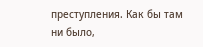преступления. Как бы там ни было,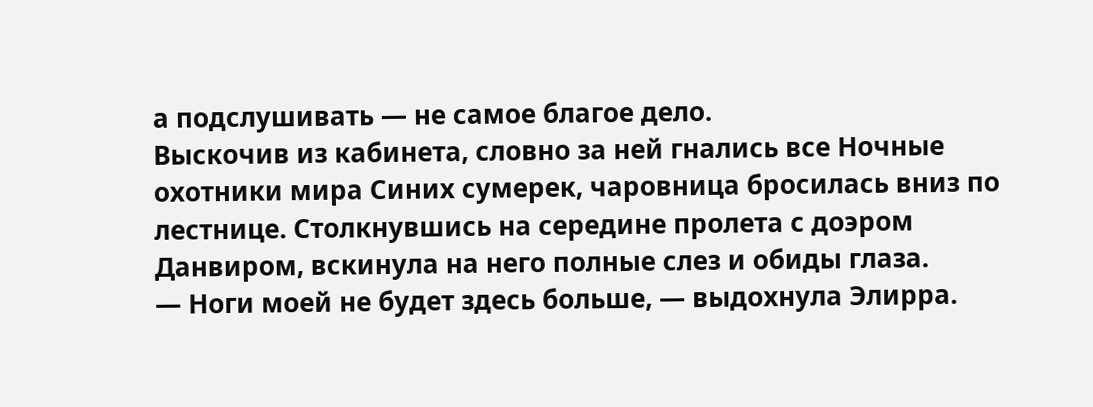а подслушивать — не самое благое дело.
Выскочив из кабинета, словно за ней гнались все Ночные охотники мира Синих сумерек, чаровница бросилась вниз по лестнице. Столкнувшись на середине пролета с доэром Данвиром, вскинула на него полные слез и обиды глаза.
— Ноги моей не будет здесь больше, — выдохнула Элирра.